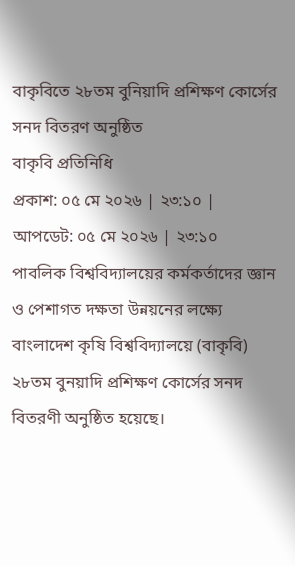বাকৃবিতে ২৮তম বুনিয়াদি প্রশিক্ষণ কোর্সের সনদ বিতরণ অনুষ্ঠিত
বাকৃবি প্রতিনিধি
প্রকাশ: ০৫ মে ২০২৬ | ২৩:১০ | আপডেট: ০৫ মে ২০২৬ | ২৩:১০
পাবলিক বিশ্ববিদ্যালয়ের কর্মকর্তাদের জ্ঞান ও পেশাগত দক্ষতা উন্নয়নের লক্ষ্যে বাংলাদেশ কৃষি বিশ্ববিদ্যালয়ে (বাকৃবি) ২৮তম বুনয়াদি প্রশিক্ষণ কোর্সের সনদ বিতরণী অনুষ্ঠিত হয়েছে।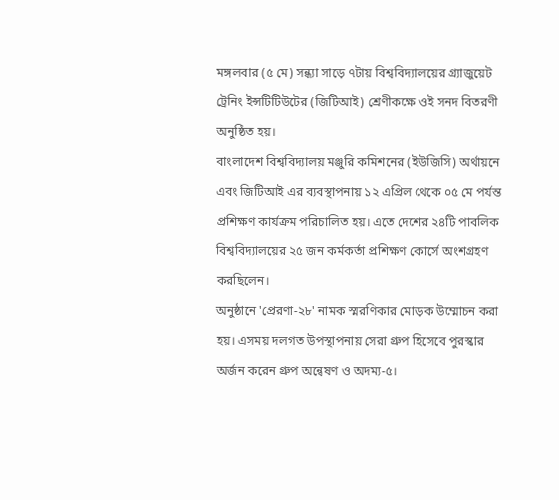মঙ্গলবার (৫ মে) সন্ধ্যা সাড়ে ৭টায় বিশ্ববিদ্যালয়ের গ্র্যাজুয়েট ট্রেনিং ইন্সটিটিউটের (জিটিআই) শ্রেণীকক্ষে ওই সনদ বিতরণী অনুষ্ঠিত হয়।
বাংলাদেশ বিশ্ববিদ্যালয় মঞ্জুরি কমিশনের (ইউজিসি) অর্থায়নে এবং জিটিআই এর ব্যবস্থাপনায় ১২ এপ্রিল থেকে ০৫ মে পর্যন্ত প্রশিক্ষণ কার্যক্রম পরিচালিত হয়। এতে দেশের ২৪টি পাবলিক বিশ্ববিদ্যালয়ের ২৫ জন কর্মকর্তা প্রশিক্ষণ কোর্সে অংশগ্রহণ করছিলেন।
অনুষ্ঠানে 'প্রেরণা-২৮' নামক স্মরণিকার মোড়ক উম্মোচন করা হয়। এসময় দলগত উপস্থাপনায় সেরা গ্রুপ হিসেবে পুরস্কার অর্জন করেন গ্রুপ অন্বেষণ ও অদম্য-৫।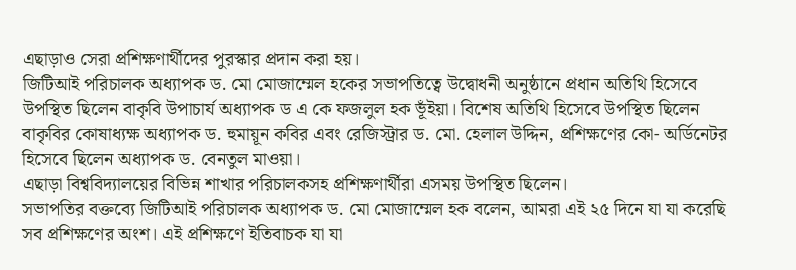এছাড়াও সেরা প্রশিক্ষণার্থীদের পুরস্কার প্রদান করা হয়।
জিটিআই পরিচালক অধ্যাপক ড. মো মোজাম্মেল হকের সভাপতিত্বে উদ্বোধনী অনুষ্ঠানে প্রধান অতিথি হিসেবে উপস্থিত ছিলেন বাকৃবি উপাচার্য অধ্যাপক ড এ কে ফজলুল হক ভূঁইয়া। বিশেষ অতিথি হিসেবে উপস্থিত ছিলেন বাকৃবির কোষাধ্যক্ষ অধ্যাপক ড. হুমায়ূন কবির এবং রেজিস্ট্রার ড. মো. হেলাল উদ্দিন, প্রশিক্ষণের কো- অর্ডিনেটর হিসেবে ছিলেন অধ্যাপক ড. বেনতুল মাওয়া।
এছাড়া বিশ্ববিদ্যালয়ের বিভিন্ন শাখার পরিচালকসহ প্রশিক্ষণার্থীরা এসময় উপস্থিত ছিলেন।
সভাপতির বক্তব্যে জিটিআই পরিচালক অধ্যাপক ড. মো মোজাম্মেল হক বলেন, আমরা এই ২৫ দিনে যা যা করেছি সব প্রশিক্ষণের অংশ। এই প্রশিক্ষণে ইতিবাচক যা যা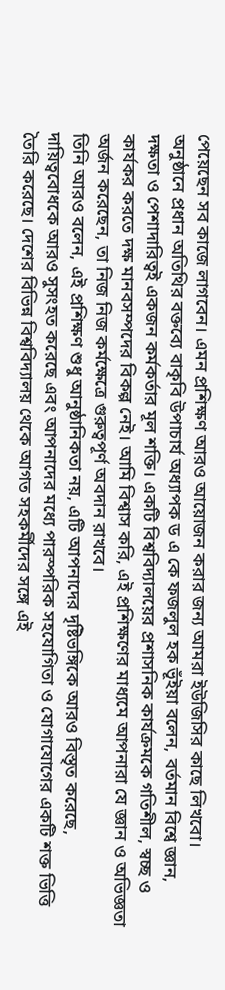পেয়েছেন সব কাজে লাগবেন। এমন প্রশিক্ষণ আরও আয়োজন করার জন্য আমরা ইউজিসির কাছে লিখবো।
অনুষ্ঠানে প্রধান অতিথির বক্তব্যে বাকৃবি উপাচার্য অধ্যাপক ড এ কে ফজলুল হক ভূঁইয়া বলেন, বর্তমান বিশ্বে জ্ঞান, দক্ষতা ও পেশাদারিত্বই একজন কর্মকর্তার মূল শক্তি। একটি বিশ্ববিদ্যালয়ের প্রশাসনিক কার্যক্রমকে গতিশীল, স্বচ্ছ ও কার্যকর করতে দক্ষ মানবসম্পদের বিকল্প নেই। আমি বিশ্বাস করি, এই প্রশিক্ষণের মাধ্যমে আপনারা যে জ্ঞান ও অভিজ্ঞতা অর্জন করেছেন, তা নিজ নিজ কর্মক্ষেত্রে গুরুত্বপূর্ণ অবদান রাখবে।
তিনি আরও বলেন, এই প্রশিক্ষণ শুধু আনুষ্ঠানিকতা নয়, এটি আপনাদের দৃষ্টিভঙ্গিকে আরও বিস্তৃত করেছে, দায়িত্ববোধকে আরও সুসংহত করেছে এবং আপনাদের মধ্যে পারস্পরিক সহযোগিতা ও যোগাযোগের একটি শক্ত ভিত্তি তৈরি করেছে। দেশের বিভিন্ন বিশ্ববিদ্যালয় থেকে আগত সহকর্মীদের সঙ্গে এই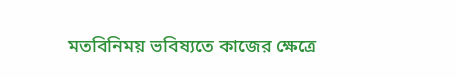মতবিনিময় ভবিষ্যতে কাজের ক্ষেত্রে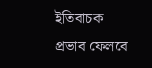ইতিবাচক প্রভাব ফেলবে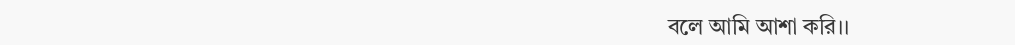বলে আমি আশা করি।।